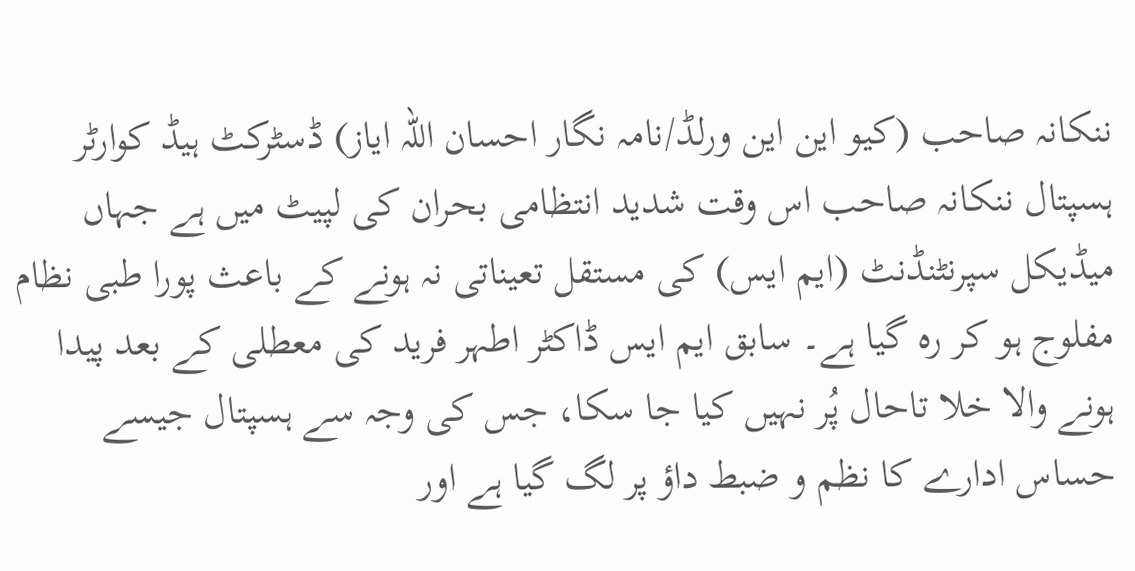ننکانہ صاحب (کیو این این ورلڈ/نامہ نگار احسان اللہ ایاز) ڈسٹرکٹ ہیڈ کوارٹر ہسپتال ننکانہ صاحب اس وقت شدید انتظامی بحران کی لپیٹ میں ہے جہاں میڈیکل سپرنٹنڈنٹ (ایم ایس) کی مستقل تعیناتی نہ ہونے کے باعث پورا طبی نظام مفلوج ہو کر رہ گیا ہے۔ سابق ایم ایس ڈاکٹر اطہر فرید کی معطلی کے بعد پیدا ہونے والا خلا تاحال پُر نہیں کیا جا سکا، جس کی وجہ سے ہسپتال جیسے حساس ادارے کا نظم و ضبط داؤ پر لگ گیا ہے اور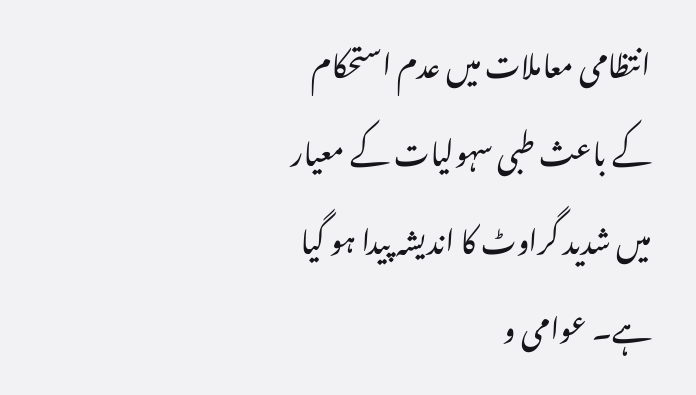انتظامی معاملات میں عدم استحکام کے باعث طبی سہولیات کے معیار میں شدید گراوٹ کا اندیشہ پیدا ہو گیا ہے۔ عوامی و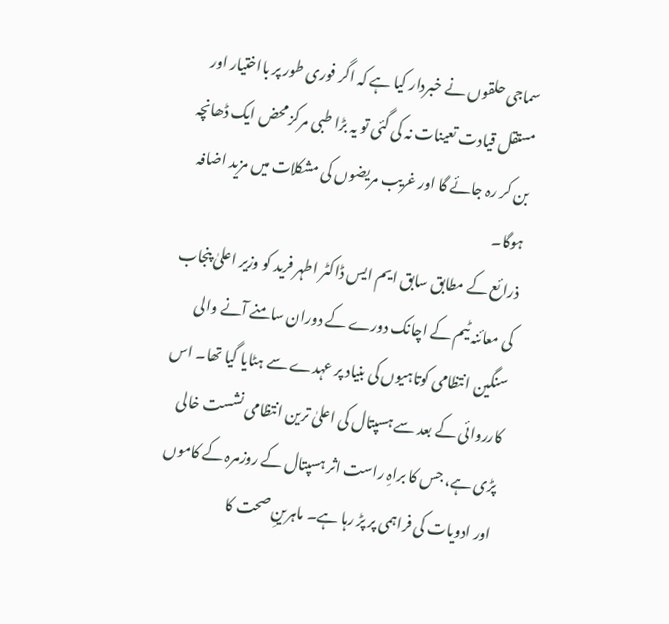سماجی حلقوں نے خبردار کیا ہے کہ اگر فوری طور پر بااختیار اور مستقل قیادت تعینات نہ کی گئی تو یہ بڑا طبی مرکز محض ایک ڈھانچہ بن کر رہ جائے گا اور غریب مریضوں کی مشکلات میں مزید اضافہ ہوگا۔
ذرائع کے مطابق سابق ایم ایس ڈاکٹر اطہر فرید کو وزیر اعلیٰ پنجاب کی معائنہ ٹیم کے اچانک دورے کے دوران سامنے آنے والی سنگین انتظامی کوتاہیوں کی بنیاد پر عہدے سے ہٹایا گیا تھا۔ اس کارروائی کے بعد سے ہسپتال کی اعلیٰ ترین انتظامی نشست خالی پڑی ہے، جس کا براہِ راست اثر ہسپتال کے روزمرہ کے کاموں اور ادویات کی فراہمی پر پڑ رہا ہے۔ ماہرینِ صحت کا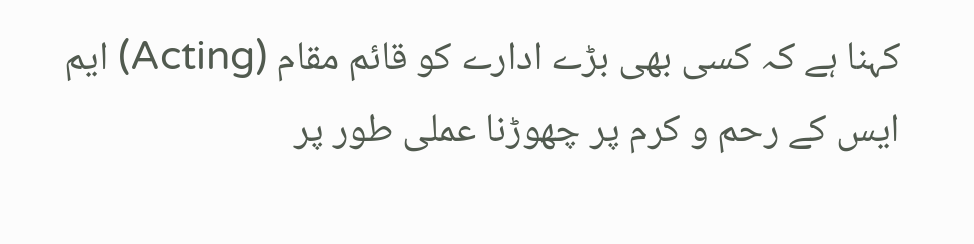کہنا ہے کہ کسی بھی بڑے ادارے کو قائم مقام (Acting) ایم ایس کے رحم و کرم پر چھوڑنا عملی طور پر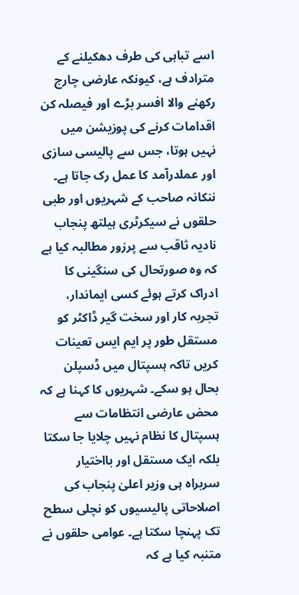اسے تباہی کی طرف دھکیلنے کے مترادف ہے، کیونکہ عارضی چارج رکھنے والا افسر بڑے اور فیصلہ کن اقدامات کرنے کی پوزیشن میں نہیں ہوتا، جس سے پالیسی سازی اور عملدرآمد کا عمل رک جاتا ہے۔
ننکانہ صاحب کے شہریوں اور طبی حلقوں نے سیکرٹری ہیلتھ پنجاب نادیہ ثاقب سے پرزور مطالبہ کیا ہے کہ وہ صورتحال کی سنگینی کا ادراک کرتے ہوئے کسی ایماندار، تجربہ کار اور سخت گیر ڈاکٹر کو مستقل طور پر ایم ایس تعینات کریں تاکہ ہسپتال میں ڈسپلن بحال ہو سکے۔ شہریوں کا کہنا ہے کہ محض عارضی انتظامات سے ہسپتال کا نظام نہیں چلایا جا سکتا بلکہ ایک مستقل اور بااختیار سربراہ ہی وزیر اعلیٰ پنجاب کی اصلاحاتی پالیسیوں کو نچلی سطح تک پہنچا سکتا ہے۔ عوامی حلقوں نے متنبہ کیا ہے کہ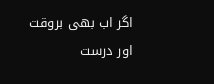اگر اب بھی بروقت اور درست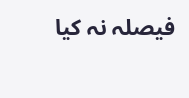فیصلہ نہ کیا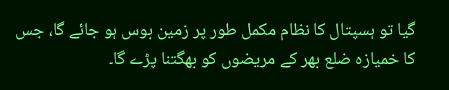گیا تو ہسپتال کا نظام مکمل طور پر زمین بوس ہو جائے گا، جس کا خمیازہ ضلع بھر کے مریضوں کو بھگتنا پڑے گا۔